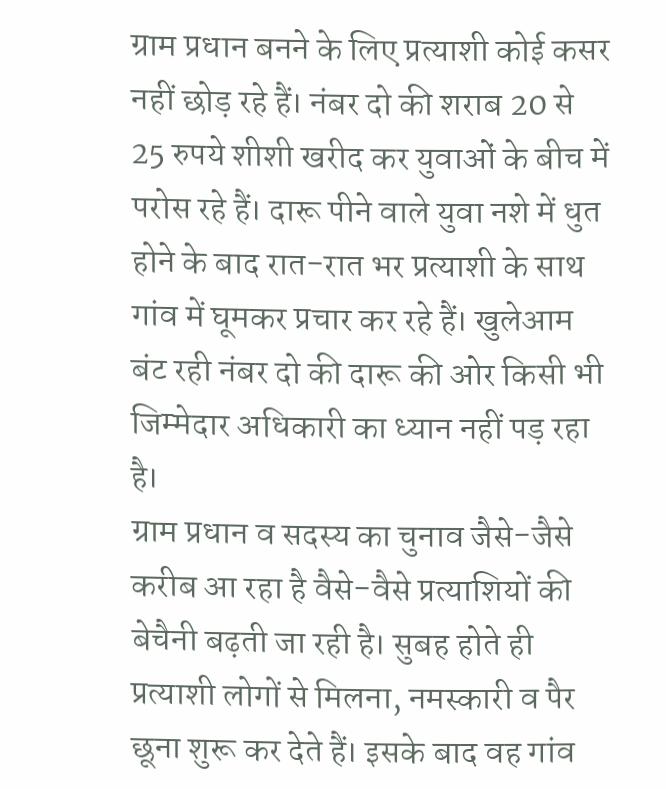ग्राम प्रधान बनने के लिए प्रत्याशी कोई कसर नहीं छोड़ रहे हैं। नंबर दो की शराब 20 से 25 रुपये शीशी खरीद कर युवाओं के बीच में परोस रहे हैं। दारू पीने वाले युवा नशे में धुत होने के बाद रात-रात भर प्रत्याशी के साथ गांव में घूमकर प्रचार कर रहे हैं। खुलेआम बंट रही नंबर दो की दारू की ओर किसी भी जिम्मेदार अधिकारी का ध्यान नहीं पड़ रहा है।
ग्राम प्रधान व सदस्य का चुनाव जैसे-जैसे करीब आ रहा है वैसे-वैसे प्रत्याशियों की बेचैनी बढ़ती जा रही है। सुबह होते ही प्रत्याशी लोगों से मिलना, नमस्कारी व पैर छूना शुरू कर देते हैं। इसके बाद वह गांव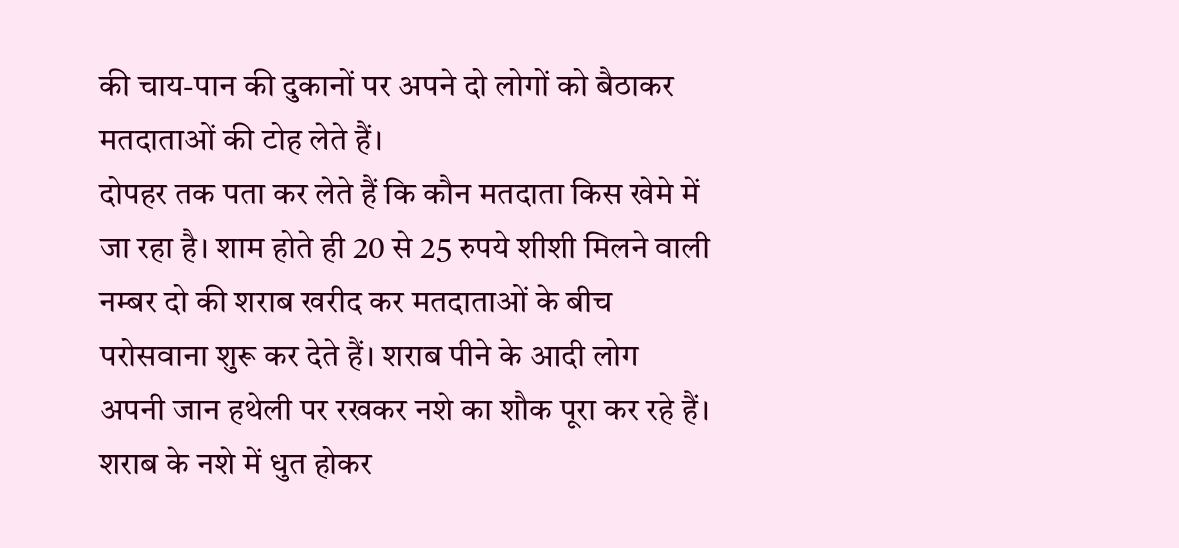की चाय-पान की दुकानों पर अपने दो लोगों को बैठाकर मतदाताओं की टोह लेते हैं।
दोपहर तक पता कर लेते हैं कि कौन मतदाता किस खेमे में जा रहा है। शाम होते ही 20 से 25 रुपये शीशी मिलने वाली नम्बर दो की शराब खरीद कर मतदाताओं के बीच परोसवाना शुरू कर देते हैं। शराब पीने के आदी लोग अपनी जान हथेली पर रखकर नशे का शौक पूरा कर रहे हैं। शराब के नशे में धुत होकर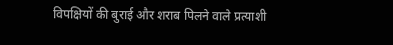विपक्षियों की बुराई और शराब पिलने वाले प्रत्याशी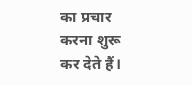का प्रचार करना शुरू कर देते हैं।